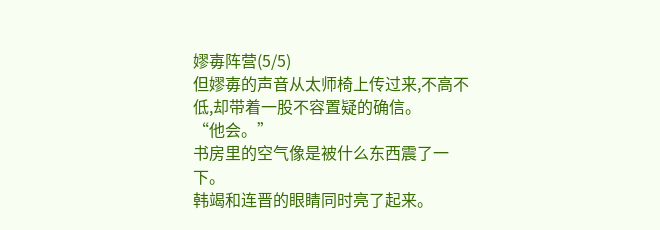嫪毐阵营(5/5)
但嫪毐的声音从太师椅上传过来,不高不低,却带着一股不容置疑的确信。
“他会。”
书房里的空气像是被什么东西震了一下。
韩竭和连晋的眼睛同时亮了起来。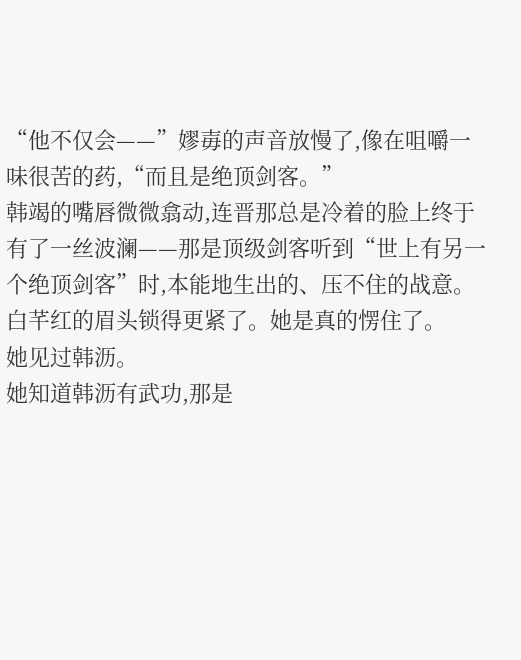“他不仅会——”嫪毐的声音放慢了,像在咀嚼一味很苦的药,“而且是绝顶剑客。”
韩竭的嘴唇微微翕动,连晋那总是冷着的脸上终于有了一丝波澜——那是顶级剑客听到“世上有另一个绝顶剑客”时,本能地生出的、压不住的战意。
白芊红的眉头锁得更紧了。她是真的愣住了。
她见过韩沥。
她知道韩沥有武功,那是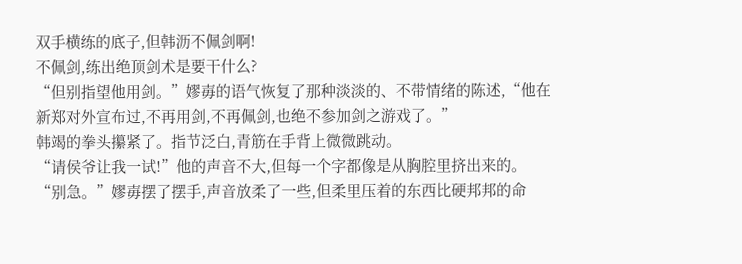双手横练的底子,但韩沥不佩剑啊!
不佩剑,练出绝顶剑术是要干什么?
“但别指望他用剑。”嫪毐的语气恢复了那种淡淡的、不带情绪的陈述,“他在新郑对外宣布过,不再用剑,不再佩剑,也绝不参加剑之游戏了。”
韩竭的拳头攥紧了。指节泛白,青筋在手背上微微跳动。
“请侯爷让我一试!”他的声音不大,但每一个字都像是从胸腔里挤出来的。
“别急。”嫪毐摆了摆手,声音放柔了一些,但柔里压着的东西比硬邦邦的命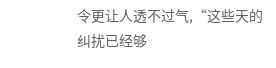令更让人透不过气,“这些天的纠扰已经够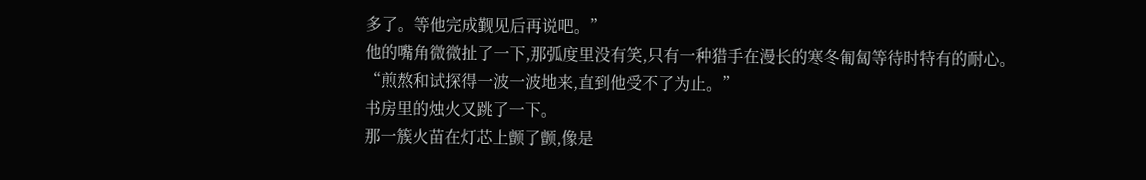多了。等他完成觐见后再说吧。”
他的嘴角微微扯了一下,那弧度里没有笑,只有一种猎手在漫长的寒冬匍匐等待时特有的耐心。
“煎熬和试探得一波一波地来,直到他受不了为止。”
书房里的烛火又跳了一下。
那一簇火苗在灯芯上颤了颤,像是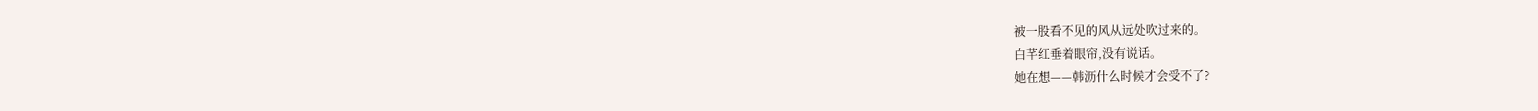被一股看不见的风从远处吹过来的。
白芊红垂着眼帘,没有说话。
她在想——韩沥什么时候才会受不了?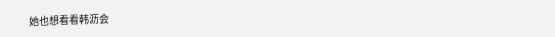她也想看看韩沥会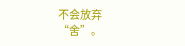不会放弃“舍”。